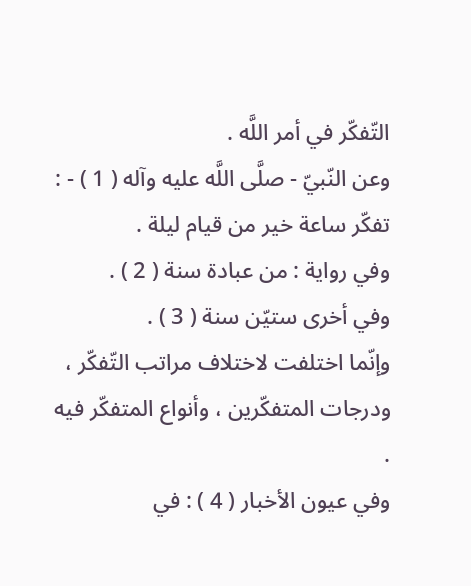التّفكّر في أمر اللَّه .
وعن النّبيّ - صلَّى اللَّه عليه وآله ( 1 ) - : تفكّر ساعة خير من قيام ليلة .
وفي رواية : من عبادة سنة ( 2 ) .
وفي أخرى ستيّن سنة ( 3 ) .
وإنّما اختلفت لاختلاف مراتب التّفكّر ، ودرجات المتفكّرين ، وأنواع المتفكّر فيه .
وفي عيون الأخبار ( 4 ) : في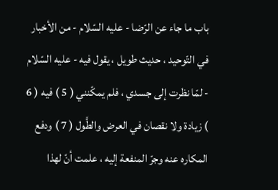باب ما جاء عن الرّضا - عليه السّلام - من الأخبار في التّوحيد ، حديث طويل ، يقول فيه - عليه السّلام - لمّا نظرت إلى جسدي ، فلم يمكّنني ( 5 ) فيه ( 6 ) زيادة ولا نقصان في العرض والطَّول ( 7 ) ودفع المكاره عنه وجرّ المنفعة إليه ، علمت أنّ لهذا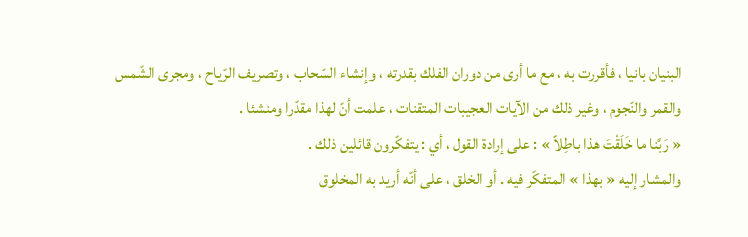البنيان بانيا ، فأقررت به ، مع ما أرى من دوران الفلك بقدرته ، وإنشاء السّحاب ، وتصريف الرّياح ، ومجرى الشّمس والقمر والنّجوم ، وغير ذلك من الآيات العجيبات المتقنات ، علمت أنّ لهذا مقدّرا ومنشئا .
« رَبَّنا ما خَلَقْتَ هذا باطِلاً » : على إرادة القول ، أي : يتفكّرون قائلين ذلك .
والمشار إليه « بهذا » المتفكّر فيه . أو الخلق ، على أنّه أريد به المخلوق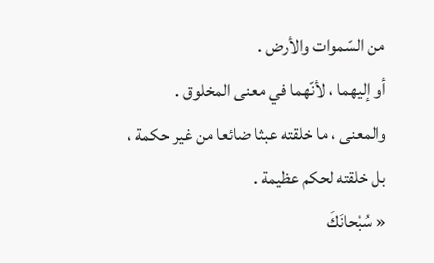من السّموات والأرض .
أو إليهما ، لأنّهما في معنى المخلوق .
والمعنى ، ما خلقته عبثا ضائعا من غير حكمة ، بل خلقته لحكم عظيمة .
« سُبْحانَكَ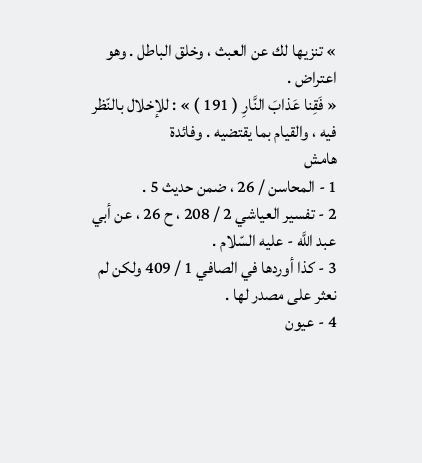» تنزيها لك عن العبث ، وخلق الباطل . وهو اعتراض .
« فَقِنا عَذابَ النَّارِ ( 191 ) » : للإخلال بالنّظر فيه ، والقيام بما يقتضيه . وفائدة
هامش
1 - المحاسن / 26 ، ضمن حديث 5 .
2 - تفسير العياشي 2 / 208 ، ح 26 ، عن أبي عبد اللَّه - عليه السّلام .
3 - كذا أوردها في الصافي 1 / 409 ولكن لم نعثر على مصدر لها .
4 - عيون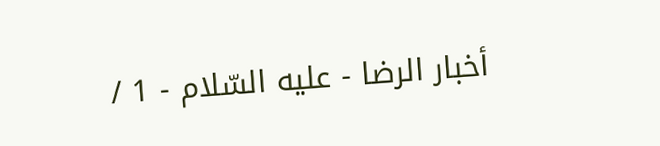أخبار الرضا - عليه السّلام - 1 /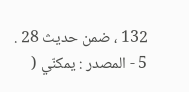132 ، ضمن حديث 28 .
5 - المصدر : يمكنّي (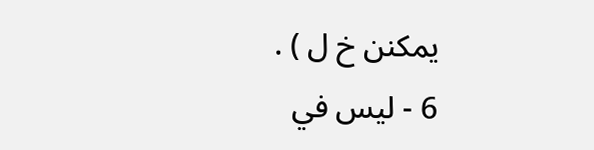يمكنن خ ل ) .
6 - ليس في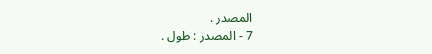المصدر .
7 - المصدر : طول .